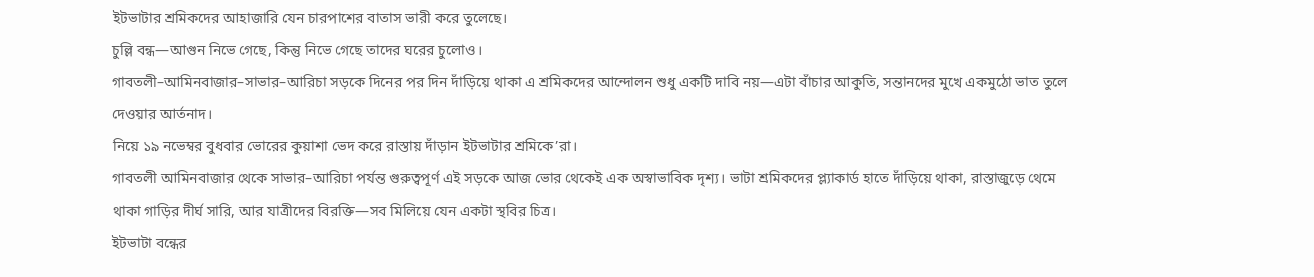ইটভাটার শ্রমিকদের আহাজারি যেন চারপাশের বাতাস ভারী করে তুলেছে।
চুল্লি বন্ধ—আগুন নিভে গেছে, কিন্তু নিভে গেছে তাদের ঘরের চুলোও।
গাবতলী–আমিনবাজার–সাভার–আরিচা সড়কে দিনের পর দিন দাঁড়িয়ে থাকা এ শ্রমিকদের আন্দোলন শুধু একটি দাবি নয়—এটা বাঁচার আকুতি, সন্তানদের মুখে একমুঠো ভাত তুলে দেওয়ার আর্তনাদ।
নিয়ে ১৯ নভেম্বর বুধবার ভোরের কুয়াশা ভেদ করে রাস্তায় দাঁড়ান ইটভাটার শ্রমিকে’রা।
গাবতলী আমিনবাজার থেকে সাভার–আরিচা পর্যন্ত গুরুত্বপূর্ণ এই সড়কে আজ ভোর থেকেই এক অস্বাভাবিক দৃশ্য। ভাটা শ্রমিকদের প্ল্যাকার্ড হাতে দাঁড়িয়ে থাকা, রাস্তাজুড়ে থেমে থাকা গাড়ির দীর্ঘ সারি, আর যাত্রীদের বিরক্তি—সব মিলিয়ে যেন একটা স্থবির চিত্র।
ইটভাটা বন্ধের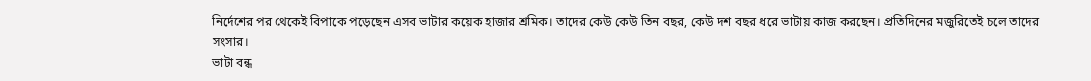নির্দেশের পর থেকেই বিপাকে পড়েছেন এসব ভাটার কয়েক হাজার শ্রমিক। তাদের কেউ কেউ তিন বছর, কেউ দশ বছর ধরে ভাটায় কাজ করছেন। প্রতিদিনের মজুরিতেই চলে তাদের সংসার।
ভাটা বন্ধ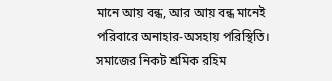মানে আয় বন্ধ, আর আয় বন্ধ মানেই পরিবারে অনাহার-অসহায় পরিস্থিতি।
সমাজের নিকট শ্রমিক রহিম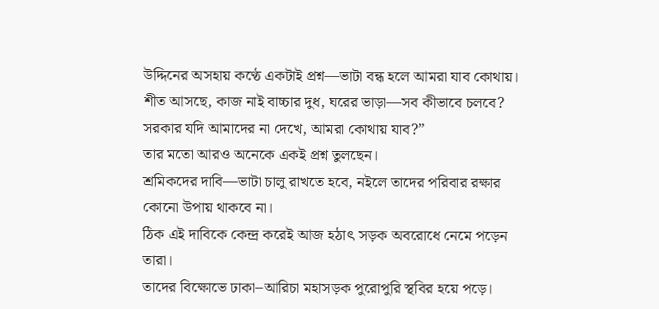উদ্দিনের অসহায় কণ্ঠে একটাই প্রশ্ন—ভাটা বন্ধ হলে আমরা যাব কোথায়।
শীত আসছে, কাজ নাই বাচ্চার দুধ, ঘরের ভাড়া—সব কীভাবে চলবে? সরকার যদি আমাদের না দেখে, আমরা কোথায় যাব?”
তার মতো আরও অনেকে একই প্রশ্ন তুলছেন।
শ্রমিকদের দাবি—ভাটা চালু রাখতে হবে, নইলে তাদের পরিবার রক্ষার কোনো উপায় থাকবে না।
ঠিক এই দাবিকে কেন্দ্র করেই আজ হঠাৎ সড়ক অবরোধে নেমে পড়েন তারা।
তাদের বিক্ষোভে ঢাকা–আরিচা মহাসড়ক পুরোপুরি স্থবির হয়ে পড়ে।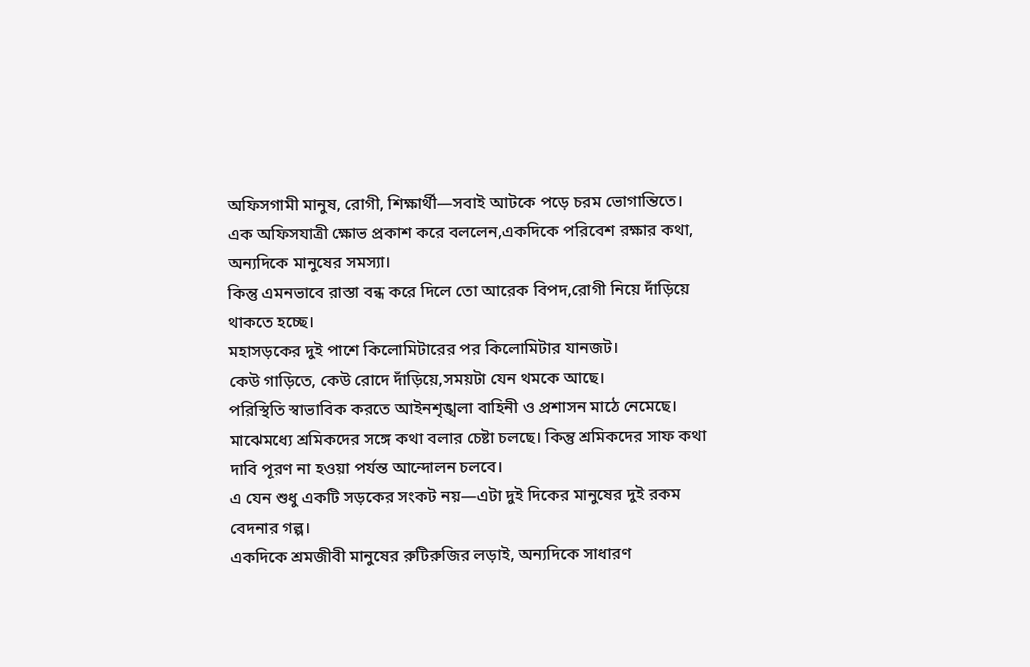অফিসগামী মানুষ, রোগী, শিক্ষার্থী—সবাই আটকে পড়ে চরম ভোগান্তিতে।
এক অফিসযাত্রী ক্ষোভ প্রকাশ করে বললেন,একদিকে পরিবেশ রক্ষার কথা, অন্যদিকে মানুষের সমস্যা।
কিন্তু এমনভাবে রাস্তা বন্ধ করে দিলে তো আরেক বিপদ,রোগী নিয়ে দাঁড়িয়ে থাকতে হচ্ছে।
মহাসড়কের দুই পাশে কিলোমিটারের পর কিলোমিটার যানজট।
কেউ গাড়িতে, কেউ রোদে দাঁড়িয়ে,সময়টা যেন থমকে আছে।
পরিস্থিতি স্বাভাবিক করতে আইনশৃঙ্খলা বাহিনী ও প্রশাসন মাঠে নেমেছে।
মাঝেমধ্যে শ্রমিকদের সঙ্গে কথা বলার চেষ্টা চলছে। কিন্তু শ্রমিকদের সাফ কথা দাবি পূরণ না হওয়া পর্যন্ত আন্দোলন চলবে।
এ যেন শুধু একটি সড়কের সংকট নয়—এটা দুই দিকের মানুষের দুই রকম বেদনার গল্প।
একদিকে শ্রমজীবী মানুষের রুটিরুজির লড়াই, অন্যদিকে সাধারণ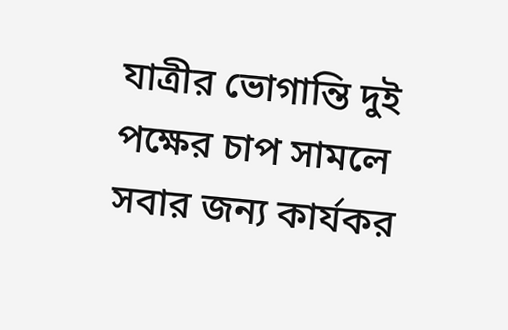যাত্রীর ভোগান্তি দুই পক্ষের চাপ সামলে সবার জন্য কার্যকর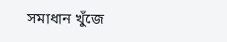সমাধান খুঁজে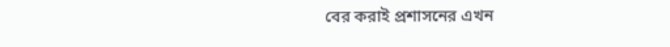বের করাই প্রশাসনের এখন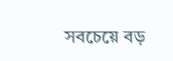সবচেয়ে বড়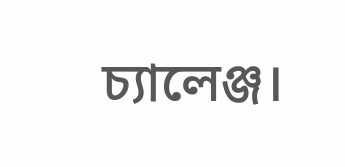চ্যালেঞ্জ।